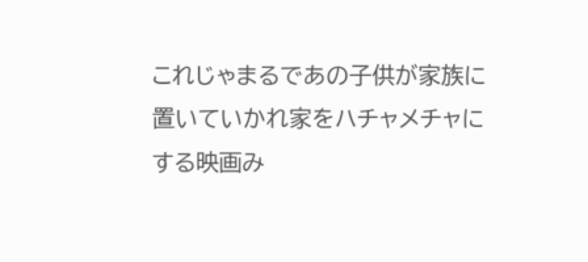これじゃまるであの子供が家族に置いていかれ家をハチャメチャにする映画み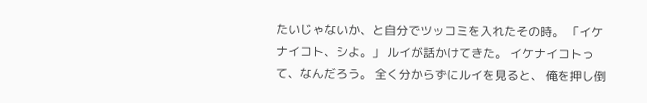たいじゃないか、と自分でツッコミを入れたその時。 「イケナイコト、シよ。」 ルイが話かけてきた。 イケナイコトって、なんだろう。 全く分からずにルイを見ると、 俺を押し倒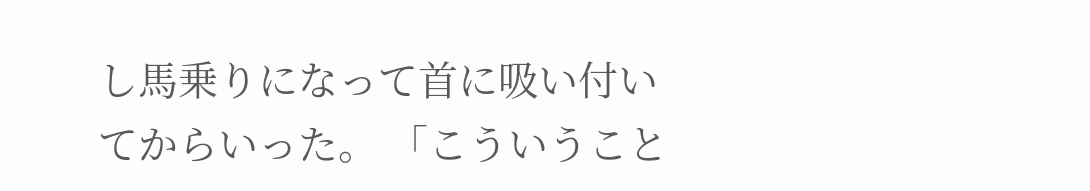し馬乗りになって首に吸い付いてからいった。 「こういうこと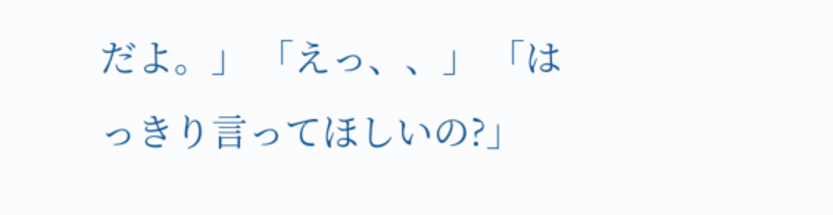だよ。」 「えっ、、」 「はっきり言ってほしいの?」